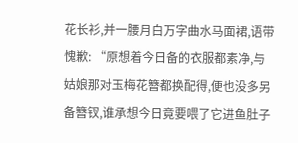花长衫,并一腰月白万字曲水马面裙,语带愧歉: “原想着今日备的衣服都素净,与姑娘那对玉梅花簪都换配得,便也没多另备簪钗,谁承想今日竟要喂了它进鱼肚子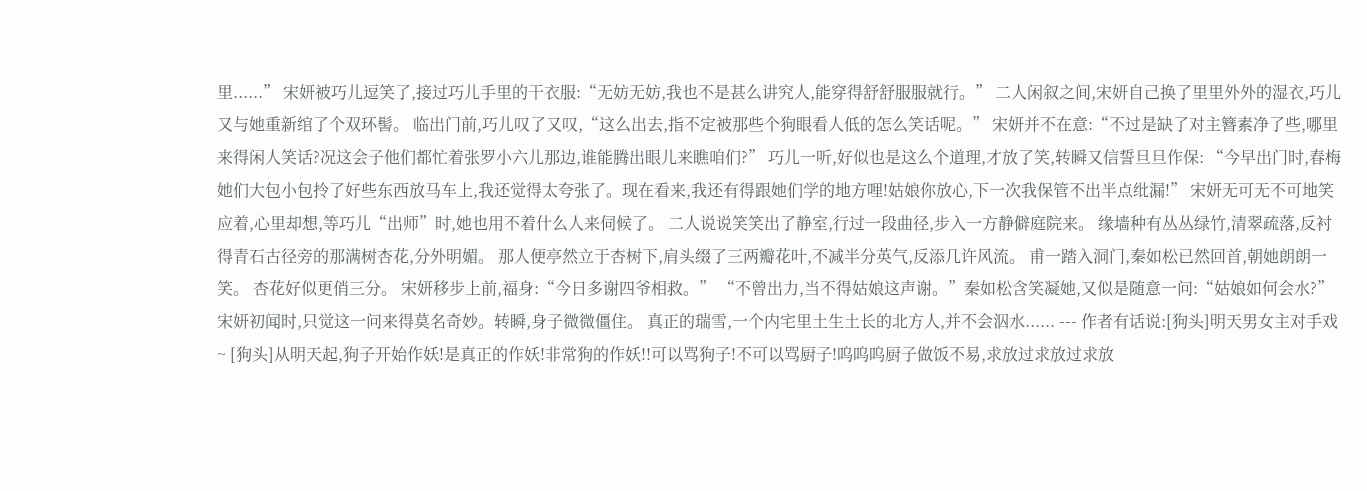里......” 宋妍被巧儿逗笑了,接过巧儿手里的干衣服:“无妨无妨,我也不是甚么讲究人,能穿得舒舒服服就行。” 二人闲叙之间,宋妍自己换了里里外外的湿衣,巧儿又与她重新绾了个双环髻。 临出门前,巧儿叹了又叹,“这么出去,指不定被那些个狗眼看人低的怎么笑话呢。” 宋妍并不在意:“不过是缺了对主簪素净了些,哪里来得闲人笑话?况这会子他们都忙着张罗小六儿那边,谁能腾出眼儿来瞧咱们?” 巧儿一听,好似也是这么个道理,才放了笑,转瞬又信誓旦旦作保: “今早出门时,春梅她们大包小包拎了好些东西放马车上,我还觉得太夸张了。现在看来,我还有得跟她们学的地方哩!姑娘你放心,下一次我保管不出半点纰漏!” 宋妍无可无不可地笑应着,心里却想,等巧儿“出师”时,她也用不着什么人来伺候了。 二人说说笑笑出了静室,行过一段曲径,步入一方静僻庭院来。 缘墙种有丛丛绿竹,清翠疏落,反衬得青石古径旁的那满树杏花,分外明媚。 那人便亭然立于杏树下,肩头缀了三两瓣花叶,不减半分英气,反添几许风流。 甫一踏入洞门,秦如松已然回首,朝她朗朗一笑。 杏花好似更俏三分。 宋妍移步上前,福身:“今日多谢四爷相救。” “不曾出力,当不得姑娘这声谢。”秦如松含笑凝她,又似是随意一问:“姑娘如何会水?” 宋妍初闻时,只觉这一问来得莫名奇妙。转瞬,身子微微僵住。 真正的瑞雪,一个内宅里土生土长的北方人,并不会泅水...... --- 作者有话说:[狗头]明天男女主对手戏~ [狗头]从明天起,狗子开始作妖!是真正的作妖!非常狗的作妖!!可以骂狗子!不可以骂厨子!呜呜呜厨子做饭不易,求放过求放过求放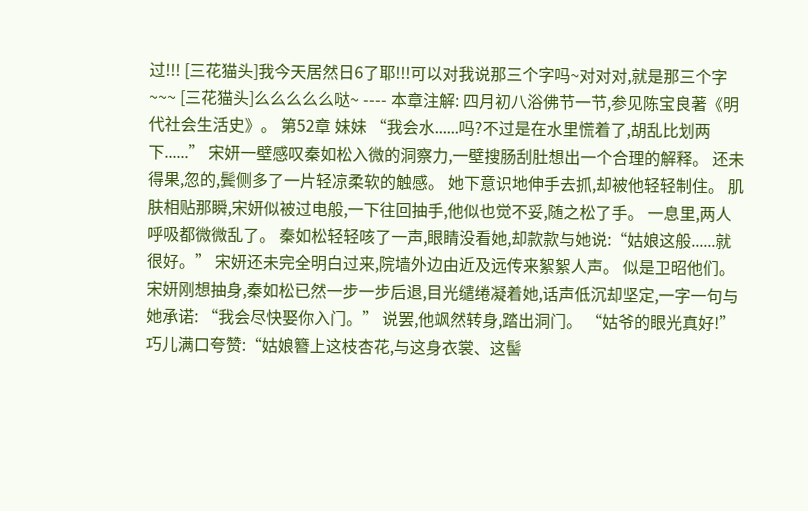过!!! [三花猫头]我今天居然日6了耶!!!可以对我说那三个字吗~对对对,就是那三个字~~~ [三花猫头]么么么么么哒~ ---- 本章注解: 四月初八浴佛节一节,参见陈宝良著《明代社会生活史》。 第52章 妹妹 “我会水......吗?不过是在水里慌着了,胡乱比划两下......” 宋妍一壁感叹秦如松入微的洞察力,一壁搜肠刮肚想出一个合理的解释。 还未得果,忽的,鬓侧多了一片轻凉柔软的触感。 她下意识地伸手去抓,却被他轻轻制住。 肌肤相贴那瞬,宋妍似被过电般,一下往回抽手,他似也觉不妥,随之松了手。 一息里,两人呼吸都微微乱了。 秦如松轻轻咳了一声,眼睛没看她,却款款与她说:“姑娘这般......就很好。” 宋妍还未完全明白过来,院墙外边由近及远传来絮絮人声。 似是卫昭他们。 宋妍刚想抽身,秦如松已然一步一步后退,目光缱绻凝着她,话声低沉却坚定,一字一句与她承诺: “我会尽快娶你入门。” 说罢,他飒然转身,踏出洞门。 “姑爷的眼光真好!”巧儿满口夸赞:“姑娘簪上这枝杏花,与这身衣裳、这髻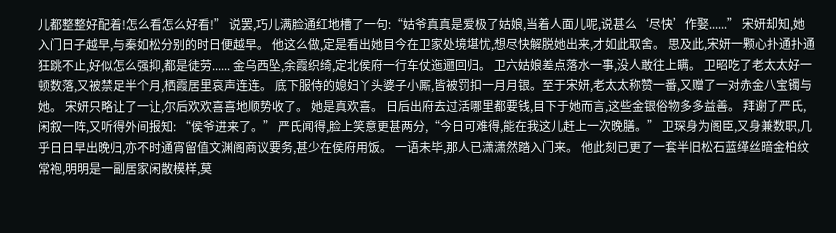儿都整整好配着!怎么看怎么好看!” 说罢,巧儿满脸通红地槽了一句:“姑爷真真是爱极了姑娘,当着人面儿呢,说甚么‘尽快’作娶......” 宋妍却知,她入门日子越早,与秦如松分别的时日便越早。 他这么做,定是看出她目今在卫家处境堪忧,想尽快解脱她出来,才如此取舍。 思及此,宋妍一颗心扑通扑通狂跳不止,好似怎么强抑,都是徒劳...... 金乌西坠,余霞织绮,定北侯府一行车仗迤逦回归。 卫六姑娘差点落水一事,没人敢往上瞒。 卫昭吃了老太太好一顿数落,又被禁足半个月,栖霞居里哀声连连。 底下服侍的媳妇丫头婆子小厮,皆被罚扣一月月银。至于宋妍,老太太称赞一番,又赠了一对赤金八宝镯与她。 宋妍只略让了一让,尔后欢欢喜喜地顺势收了。 她是真欢喜。 日后出府去过活哪里都要钱,目下于她而言,这些金银俗物多多益善。 拜谢了严氏,闲叙一阵,又听得外间报知: “侯爷进来了。” 严氏闻得,脸上笑意更甚两分,“今日可难得,能在我这儿赶上一次晚膳。” 卫琛身为阁臣,又身兼数职,几乎日日早出晚归,亦不时通宵留值文渊阁商议要务,甚少在侯府用饭。 一语未毕,那人已潇潇然踏入门来。 他此刻已更了一套半旧松石蓝缂丝暗金柏纹常袍,明明是一副居家闲散模样,莫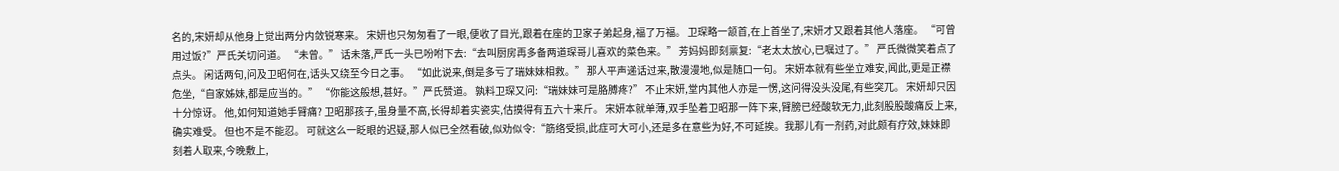名的,宋妍却从他身上觉出两分内敛锐寒来。 宋妍也只匆匆看了一眼,便收了目光,跟着在座的卫家子弟起身,福了万福。 卫琛略一颔首,在上首坐了,宋妍才又跟着其他人落座。 “可曾用过饭?”严氏关切问道。 “未曾。” 话未落,严氏一头已吩咐下去:“去叫厨房再多备两道琛哥儿喜欢的菜色来。” 芳妈妈即刻禀复:“老太太放心,已嘱过了。” 严氏微微笑着点了点头。 闲话两句,问及卫昭何在,话头又绕至今日之事。 “如此说来,倒是多亏了瑞妹妹相救。” 那人平声递话过来,散漫漫地,似是随口一句。 宋妍本就有些坐立难安,闻此,更是正襟危坐,“自家姊妹,都是应当的。” “你能这般想,甚好。”严氏赞道。 孰料卫琛又问:“瑞妹妹可是胳膊疼?” 不止宋妍,堂内其他人亦是一愣,这问得没头没尾,有些突兀。 宋妍却只因十分惊讶。 他,如何知道她手臂痛? 卫昭那孩子,虽身量不高,长得却着实瓷实,估摸得有五六十来斤。 宋妍本就单薄,双手坠着卫昭那一阵下来,臂膀已经酸软无力,此刻股股酸痛反上来,确实难受。 但也不是不能忍。 可就这么一眨眼的迟疑,那人似已全然看破,似劝似令:“筋络受损,此症可大可小,还是多在意些为好,不可延挨。我那儿有一剂药,对此颇有疗效,妹妹即刻着人取来,今晚敷上,